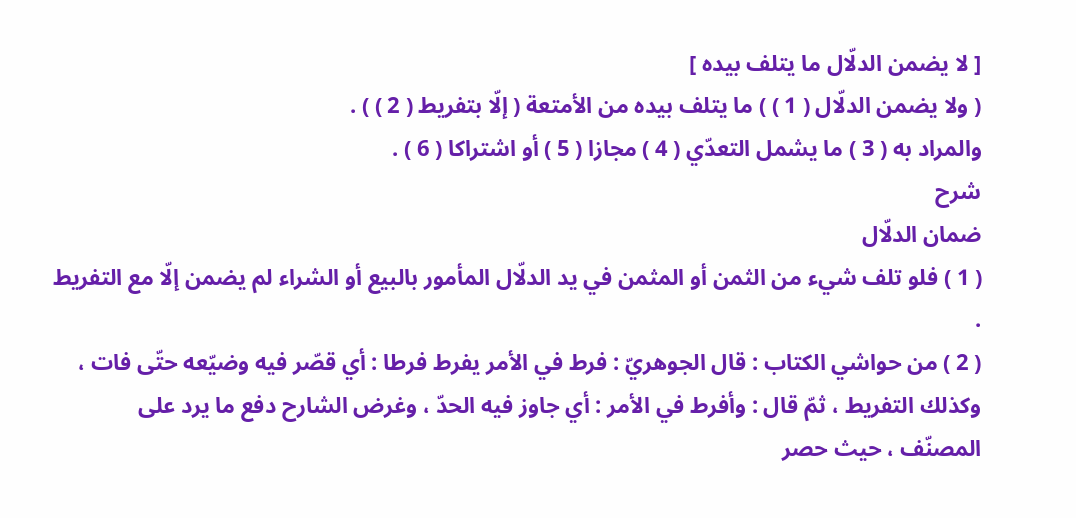[ لا يضمن الدلّال ما يتلف بيده ]
( ولا يضمن الدلّال ( 1 ) ) ما يتلف بيده من الأمتعة ( إلّا بتفريط ( 2 ) ) .
والمراد به ( 3 ) ما يشمل التعدّي ( 4 ) مجازا ( 5 ) أو اشتراكا ( 6 ) .
شرح
ضمان الدلّال
( 1 ) فلو تلف شيء من الثمن أو المثمن في يد الدلّال المأمور بالبيع أو الشراء لم يضمن إلّا مع التفريط .
( 2 ) من حواشي الكتاب : قال الجوهريّ : فرط في الأمر يفرط فرطا : أي قصّر فيه وضيّعه حتّى فات ، وكذلك التفريط ، ثمّ قال : وأفرط في الأمر : أي جاوز فيه الحدّ ، وغرض الشارح دفع ما يرد على المصنّف ، حيث حصر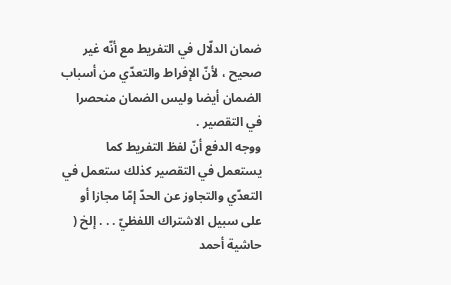ضمان الدلّال في التفريط مع أنّه غير صحيح ، لأنّ الإفراط والتعدّي من أسباب الضمان أيضا وليس الضمان منحصرا في التقصير .
ووجه الدفع أنّ لفظ التفريط كما يستعمل في التقصير كذلك ستعمل في التعدّي والتجاوز عن الحدّ إمّا مجازا أو على سبيل الاشتراك اللفظيّ . . . إلخ ( حاشية أحمد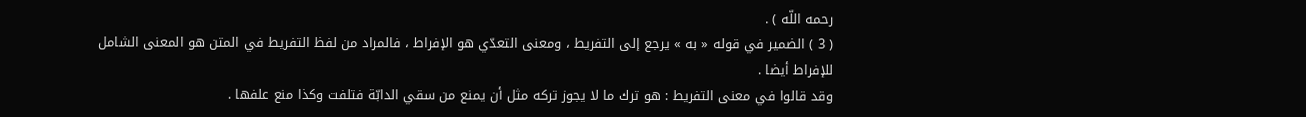رحمه اللّه ) .
( 3 ) الضمير في قوله « به » يرجع إلى التفريط ، ومعنى التعدّي هو الإفراط ، فالمراد من لفظ التفريط في المتن هو المعنى الشامل للإفراط أيضا .
وقد قالوا في معنى التفريط : هو ترك ما لا يجوز تركه مثل أن يمنع من سقي الدابّة فتلفت وكذا منع علفها .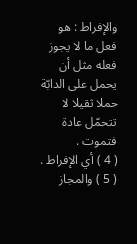والإفراط : هو فعل ما لا يجوز فعله مثل أن يحمل على الدابّة حملا ثقيلا لا تتحمّل عادة فتموت .
( 4 ) أي الإفراط .
( 5 ) والمجاز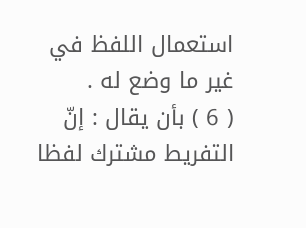استعمال اللفظ في غير ما وضع له .
( 6 ) بأن يقال : إنّ التفريط مشترك لفظا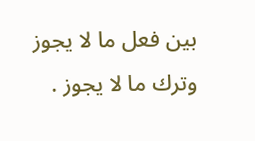بين فعل ما لا يجوز وترك ما لا يجوز .